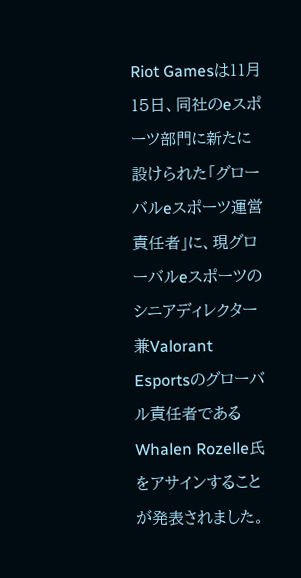Riot Gamesは11月15日、同社のeスポーツ部門に新たに設けられた「グローバルeスポーツ運営責任者」に、現グローバルeスポーツのシニアディレクター兼Valorant Esportsのグローバル責任者であるWhalen Rozelle氏をアサインすることが発表されました。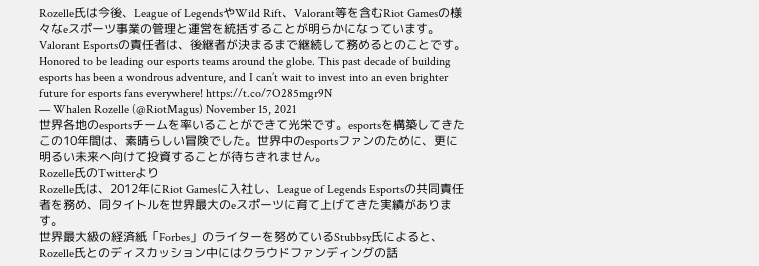Rozelle氏は今後、League of LegendsやWild Rift、Valorant等を含むRiot Gamesの様々なeスポーツ事業の管理と運営を統括することが明らかになっています。Valorant Esportsの責任者は、後継者が決まるまで継続して務めるとのことです。
Honored to be leading our esports teams around the globe. This past decade of building esports has been a wondrous adventure, and I can’t wait to invest into an even brighter future for esports fans everywhere! https://t.co/7O285mgr9N
— Whalen Rozelle (@RiotMagus) November 15, 2021
世界各地のesportsチームを率いることができて光栄です。esportsを構築してきたこの10年間は、素晴らしい冒険でした。世界中のesportsファンのために、更に明るい未来へ向けて投資することが待ちきれません。
Rozelle氏のTwitterより
Rozelle氏は、2012年にRiot Gamesに入社し、League of Legends Esportsの共同責任者を務め、同タイトルを世界最大のeスポーツに育て上げてきた実績があります。
世界最大級の経済紙「Forbes」のライターを努めているStubbsy氏によると、 Rozelle氏とのディスカッション中にはクラウドファンディングの話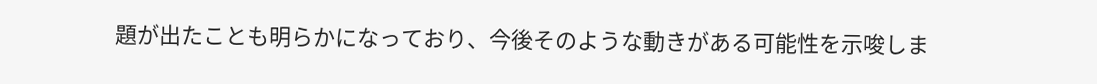題が出たことも明らかになっており、今後そのような動きがある可能性を示唆しま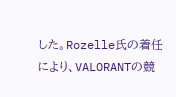した。Rozelle氏の着任により、VALORANTの競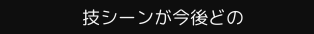技シーンが今後どの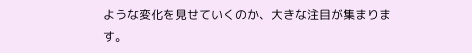ような変化を見せていくのか、大きな注目が集まります。